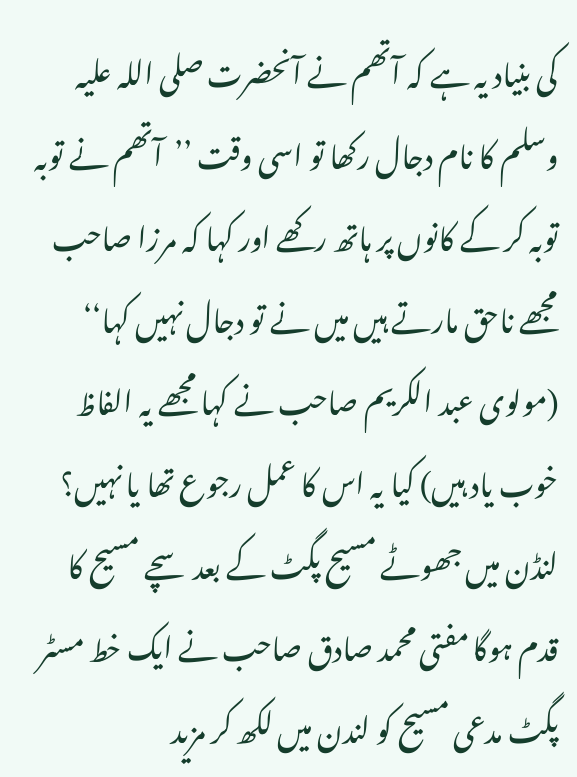کی بنیاد یہ ہے کہ آتھم نے آنحضرت صلی اللہ علیہ وسلم کا نام دجال رکھا تو اسی وقت ’’آتھم نے توبہ توبہ کر کے کانوں پر ہاتھ رکھے اور کہا کہ مرزا صاحب مجھے ناحق مارتے ہیں میں نے تو دجال نہیں کہا‘‘ (مولوی عبد الکریم صاحب نے کہا مجھے یہ الفاظ خوب یاد ہیں) کیا یہ اس کا عمل رجوع تھا یا نہیں؟ لنڈن میں جھوٹے مسیح پگٹ کے بعد سچے مسیح کا قدم ہوگا مفتی محمد صادق صاحب نے ایک خط مسٹر پگٹ مدعی مسیح کو لندن میں لکھ کر مزید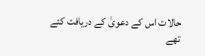حالات اس کے دعویٰ کے دریافت کئے تھے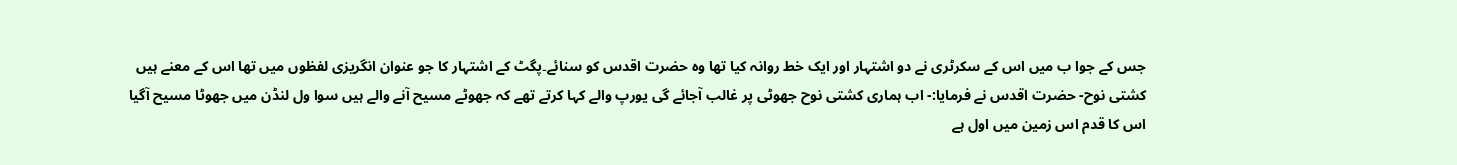جس کے جوا ب میں اس کے سکرٹری نے دو اشتہار اور ایک خط روانہ کیا تھا وہ حضرت اقدس کو سنائے۔پگٹ کے اشتہار کا جو عنوان انگریزی لفظوں میں تھا اس کے معنے ہیں کشتی نوح- حضرت اقدس نے فرمایا:- اب ہماری کشتی نوح جھوٹی پر غالب آجائے گی یورپ والے کہا کرتے تھے کہ جھوٹے مسیح آنے والے ہیں سوا ول لنڈن میں جھوٹا مسیح آگیا اس کا قدم اس زمین میں اول ہے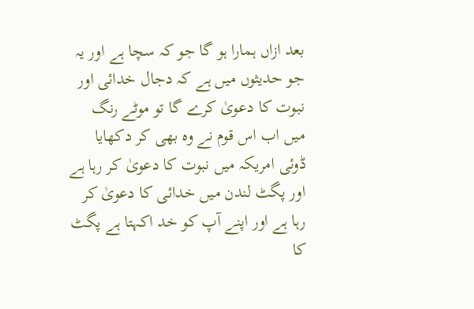بعد ازاں ہمارا ہو گا جو کہ سچا ہے اور یہ جو حدیثوں میں ہے کہ دجال خدائی اور نبوت کا دعویٰ کرے گا تو موٹے رنگ میں اب اس قوم نے وہ بھی کر دکھایا ڈوئی امریکہ میں نبوت کا دعویٰ کر رہا ہے اور پگٹ لندن میں خدائی کا دعویٰ کر رہا ہے اور اپنے آپ کو خد اکہتا ہے پگٹ کا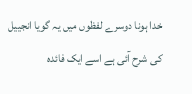خدا ہونا دوسرے لفظوں میں یہ گویا انجییل کی شرح آئی ہے اسے ایک فائدہ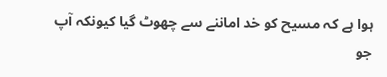ہوا ہے کہ مسیح کو خد اماننے سے چھوٹ گیا کیونکہ آپ جو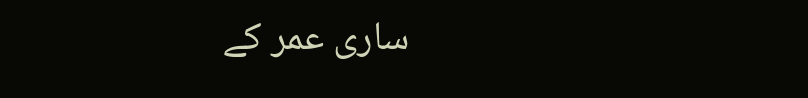ساری عمر کے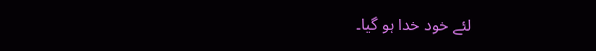لئے خود خدا ہو گیا۔